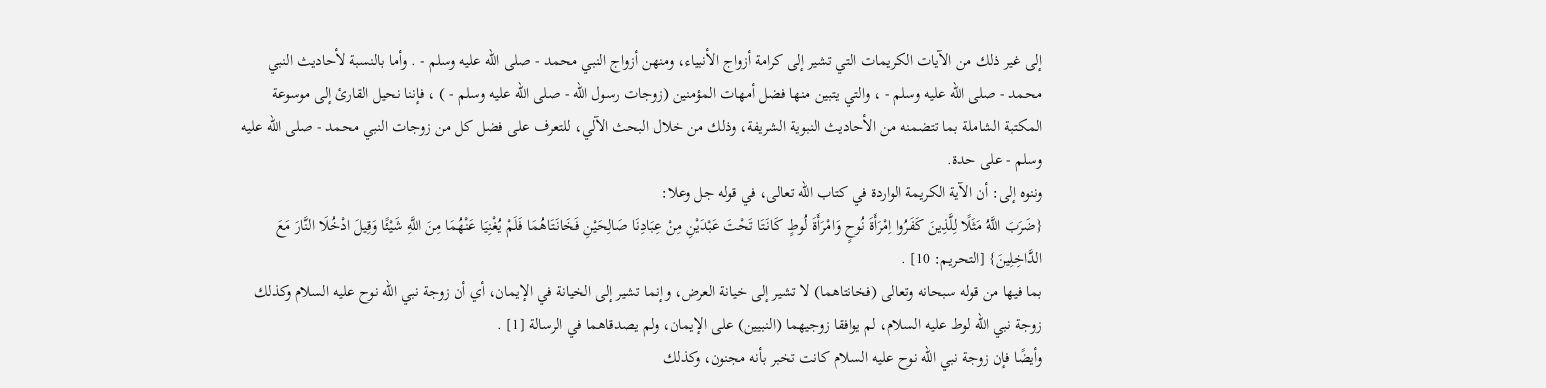إلى غير ذلك من الآيات الكريمات التي تشير إلى كرامة أزواج الأنبياء، ومنهن أزواج النبي محمد - صلى الله عليه وسلم - . وأما بالنسبة لأحاديث النبي محمد - صلى الله عليه وسلم - ، والتي يتبين منها فضل أمهات المؤمنين (زوجات رسول الله - صلى الله عليه وسلم - ) ، فإننا نحيل القارئ إلى موسوعة المكتبة الشاملة بما تتضمنه من الأحاديث النبوية الشريفة، وذلك من خلال البحث الآلي، للتعرف على فضل كل من زوجات النبي محمد - صلى الله عليه وسلم - على حدة.
وننوه إلى: أن الآية الكريمة الواردة في كتاب الله تعالى، في قوله جل وعلا:
{ضَرَبَ اللَّهُ مَثَلًا لِلَّذِينَ كَفَرُوا اِمْرَأَةَ نُوحٍ وَامْرَأَةَ لُوطٍ كَانَتَا تَحْتَ عَبْدَيْنِ مِنْ عِبَادِنَا صَالِحَيْنِ فَخَانَتَاهُمَا فَلَمْ يُغْنِيَا عَنْهُمَا مِنَ اللَّهِ شَيْئًا وَقِيلَ ادْخُلَا النَّارَ مَعَ الدَّاخِلِينَ} [التحريم: 10] .
بما فيها من قوله سبحانه وتعالى (فخانتاهما) لا تشير إلى خيانة العرض، وإنما تشير إلى الخيانة في الإيمان، أي أن زوجة نبي الله نوح عليه السلام وكذلك زوجة نبي الله لوط عليه السلام، لم يوافقا زوجيهما (النبيين) على الإيمان، ولم يصدقاهما في الرسالة [1] .
وأيضًا فإن زوجة نبي الله نوح عليه السلام كانت تخبر بأنه مجنون، وكذلك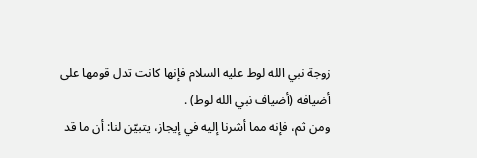زوجة نبي الله لوط عليه السلام فإنها كانت تدل قومها على أضيافه (أضياف نبي الله لوط) .
ومن ثم، فإنه مما أشرنا إليه في إيجاز، يتبيّن لنا: أن ما قد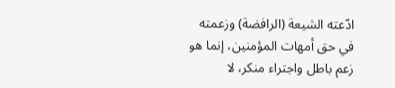ادّعته الشيعة (الرافضة) وزعمته في حق أمهات المؤمنين، إنما هو زعم باطل واجتراء منكر، لا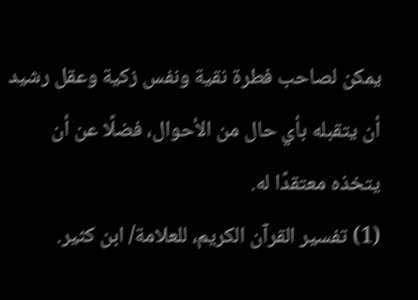يمكن لصاحب فطرة نقية ونفس زكية وعقل رشيد أن يتقبله بأي حال من الأحوال، فضلًا عن أن يتخذه معتقدًا له.
(1) تفسير القرآن الكريم، للعلامة/ ابن كثير.